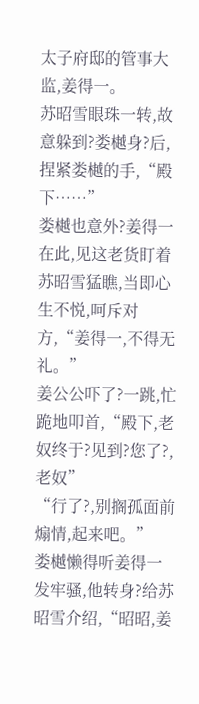太子府邸的管事大监,姜得一。
苏昭雪眼珠一转,故意躲到?娄樾身?后,捏紧娄樾的手,“殿下……”
娄樾也意外?姜得一在此,见这老货盯着苏昭雪猛瞧,当即心生不悦,呵斥对方,“姜得一,不得无礼。”
姜公公吓了?一跳,忙跪地叩首,“殿下,老奴终于?见到?您了?,老奴”
“行了?,别搁孤面前煽情,起来吧。”
娄樾懒得听姜得一发牢骚,他转身?给苏昭雪介绍,“昭昭,姜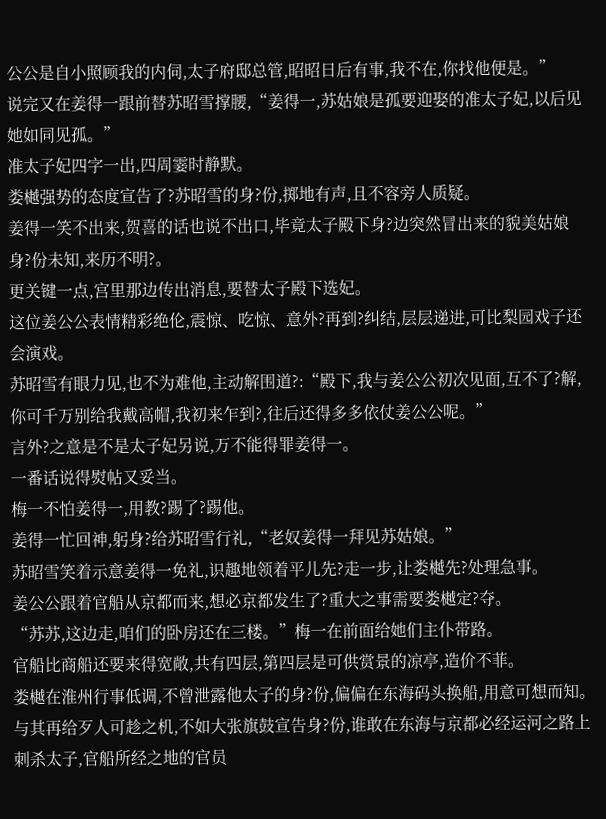公公是自小照顾我的内伺,太子府邸总管,昭昭日后有事,我不在,你找他便是。”
说完又在姜得一跟前替苏昭雪撑腰,“姜得一,苏姑娘是孤要迎娶的准太子妃,以后见她如同见孤。”
准太子妃四字一出,四周霎时静默。
娄樾强势的态度宣告了?苏昭雪的身?份,掷地有声,且不容旁人质疑。
姜得一笑不出来,贺喜的话也说不出口,毕竟太子殿下身?边突然冒出来的貌美姑娘身?份未知,来历不明?。
更关键一点,宫里那边传出消息,要替太子殿下选妃。
这位姜公公表情精彩绝伦,震惊、吃惊、意外?再到?纠结,层层递进,可比梨园戏子还会演戏。
苏昭雪有眼力见,也不为难他,主动解围道?:“殿下,我与姜公公初次见面,互不了?解,你可千万别给我戴高帽,我初来乍到?,往后还得多多依仗姜公公呢。”
言外?之意是不是太子妃另说,万不能得罪姜得一。
一番话说得熨帖又妥当。
梅一不怕姜得一,用教?踢了?踢他。
姜得一忙回神,躬身?给苏昭雪行礼,“老奴姜得一拜见苏姑娘。”
苏昭雪笑着示意姜得一免礼,识趣地领着平儿先?走一步,让娄樾先?处理急事。
姜公公跟着官船从京都而来,想必京都发生了?重大之事需要娄樾定?夺。
“苏苏,这边走,咱们的卧房还在三楼。”梅一在前面给她们主仆带路。
官船比商船还要来得宽敞,共有四层,第四层是可供赏景的凉亭,造价不菲。
娄樾在淮州行事低调,不曾泄露他太子的身?份,偏偏在东海码头换船,用意可想而知。
与其再给歹人可趁之机,不如大张旗鼓宣告身?份,谁敢在东海与京都必经运河之路上刺杀太子,官船所经之地的官员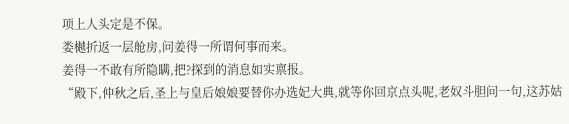项上人头定是不保。
娄樾折返一层舱房,问姜得一所谓何事而来。
姜得一不敢有所隐瞒,把?探到的消息如实禀报。
“殿下,仲秋之后,圣上与皇后娘娘要替你办选妃大典,就等你回京点头呢,老奴斗胆问一句,这苏姑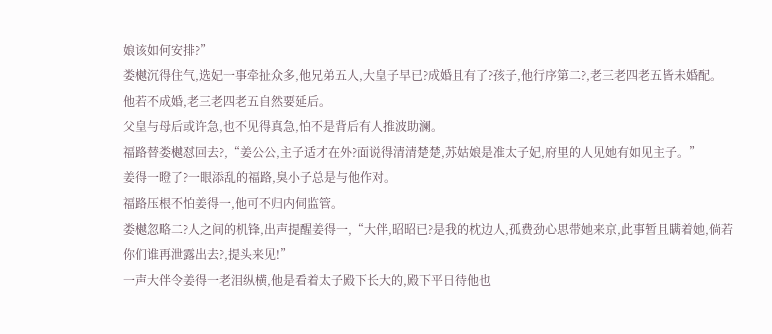娘该如何安排?”
娄樾沉得住气,选妃一事牵扯众多,他兄弟五人,大皇子早已?成婚且有了?孩子,他行序第二?,老三老四老五皆未婚配。
他若不成婚,老三老四老五自然要延后。
父皇与母后或许急,也不见得真急,怕不是背后有人推波助澜。
福路替娄樾怼回去?,“姜公公,主子适才在外?面说得清清楚楚,苏姑娘是准太子妃,府里的人见她有如见主子。”
姜得一瞪了?一眼添乱的福路,臭小子总是与他作对。
福路压根不怕姜得一,他可不归内伺监管。
娄樾忽略二?人之间的机锋,出声提醒姜得一,“大伴,昭昭已?是我的枕边人,孤费劲心思带她来京,此事暂且瞒着她,倘若你们谁再泄露出去?,提头来见!”
一声大伴令姜得一老泪纵横,他是看着太子殿下长大的,殿下平日待他也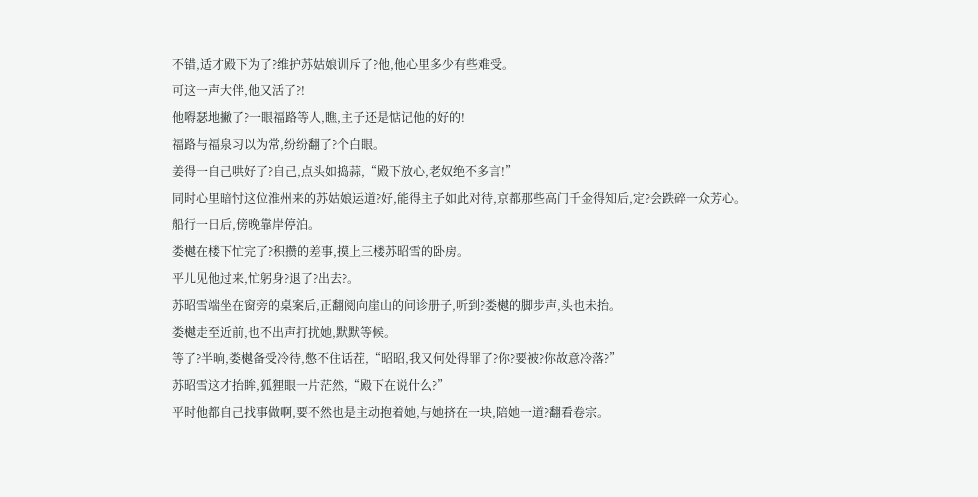不错,适才殿下为了?维护苏姑娘训斥了?他,他心里多少有些难受。
可这一声大伴,他又活了?!
他嘚瑟地撇了?一眼福路等人,瞧,主子还是惦记他的好的!
福路与福泉习以为常,纷纷翻了?个白眼。
姜得一自己哄好了?自己,点头如捣蒜,“殿下放心,老奴绝不多言!”
同时心里暗忖这位淮州来的苏姑娘运道?好,能得主子如此对待,京都那些高门千金得知后,定?会跌碎一众芳心。
船行一日后,傍晚靠岸停泊。
娄樾在楼下忙完了?积攒的差事,摸上三楼苏昭雪的卧房。
平儿见他过来,忙躬身?退了?出去?。
苏昭雪端坐在窗旁的桌案后,正翻阅向崖山的问诊册子,听到?娄樾的脚步声,头也未抬。
娄樾走至近前,也不出声打扰她,默默等候。
等了?半晌,娄樾备受冷待,憋不住话茬,“昭昭,我又何处得罪了?你?要被?你故意冷落?”
苏昭雪这才抬眸,狐狸眼一片茫然,“殿下在说什么?”
平时他都自己找事做啊,要不然也是主动抱着她,与她挤在一块,陪她一道?翻看卷宗。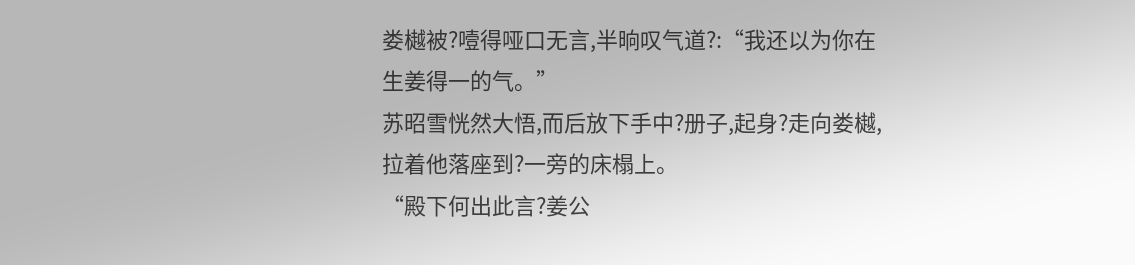娄樾被?噎得哑口无言,半晌叹气道?:“我还以为你在生姜得一的气。”
苏昭雪恍然大悟,而后放下手中?册子,起身?走向娄樾,拉着他落座到?一旁的床榻上。
“殿下何出此言?姜公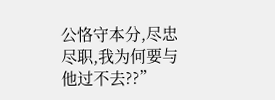公恪守本分,尽忠尽职,我为何要与他过不去??”